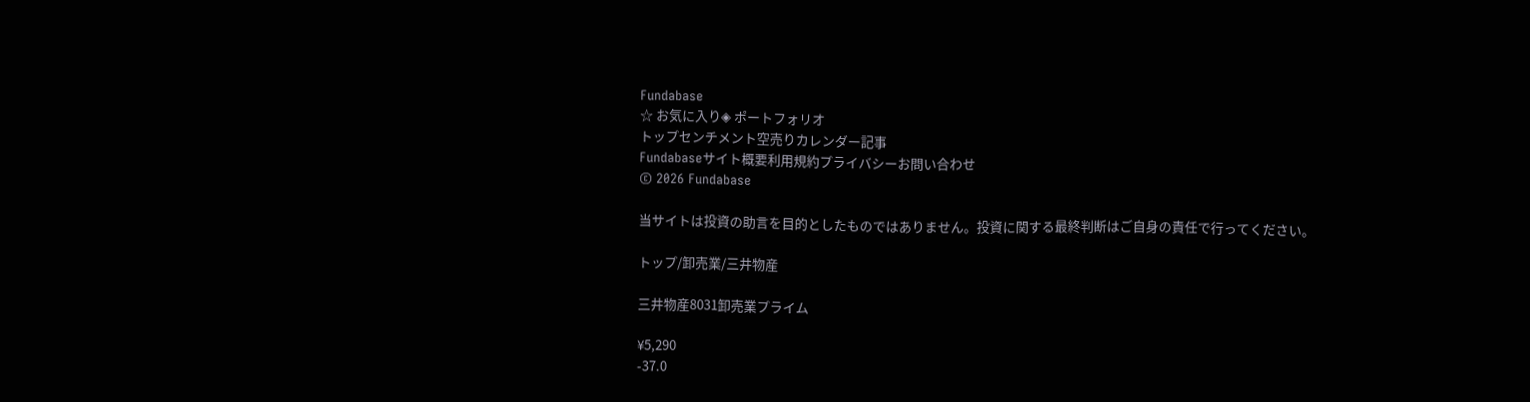Fundabase
☆ お気に入り◈ ポートフォリオ
トップセンチメント空売りカレンダー記事
Fundabaseサイト概要利用規約プライバシーお問い合わせ
© 2026 Fundabase

当サイトは投資の助言を目的としたものではありません。投資に関する最終判断はご自身の責任で行ってください。

トップ/卸売業/三井物産

三井物産8031卸売業プライム

¥5,290
-37.0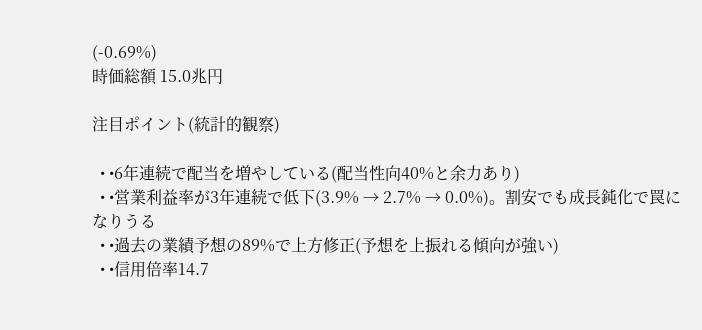(-0.69%)
時価総額 15.0兆円

注目ポイント(統計的観察)

  • •6年連続で配当を増やしている(配当性向40%と余力あり)
  • •営業利益率が3年連続で低下(3.9% → 2.7% → 0.0%)。割安でも成長鈍化で罠になりうる
  • •過去の業績予想の89%で上方修正(予想を上振れる傾向が強い)
  • •信用倍率14.7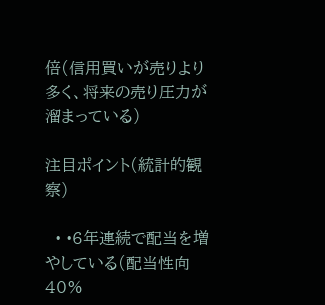倍(信用買いが売りより多く、将来の売り圧力が溜まっている)

注目ポイント(統計的観察)

  • •6年連続で配当を増やしている(配当性向40%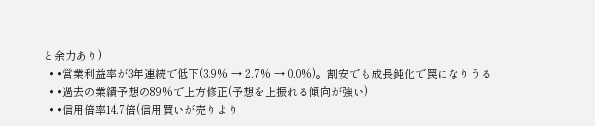と余力あり)
  • •営業利益率が3年連続で低下(3.9% → 2.7% → 0.0%)。割安でも成長鈍化で罠になりうる
  • •過去の業績予想の89%で上方修正(予想を上振れる傾向が強い)
  • •信用倍率14.7倍(信用買いが売りより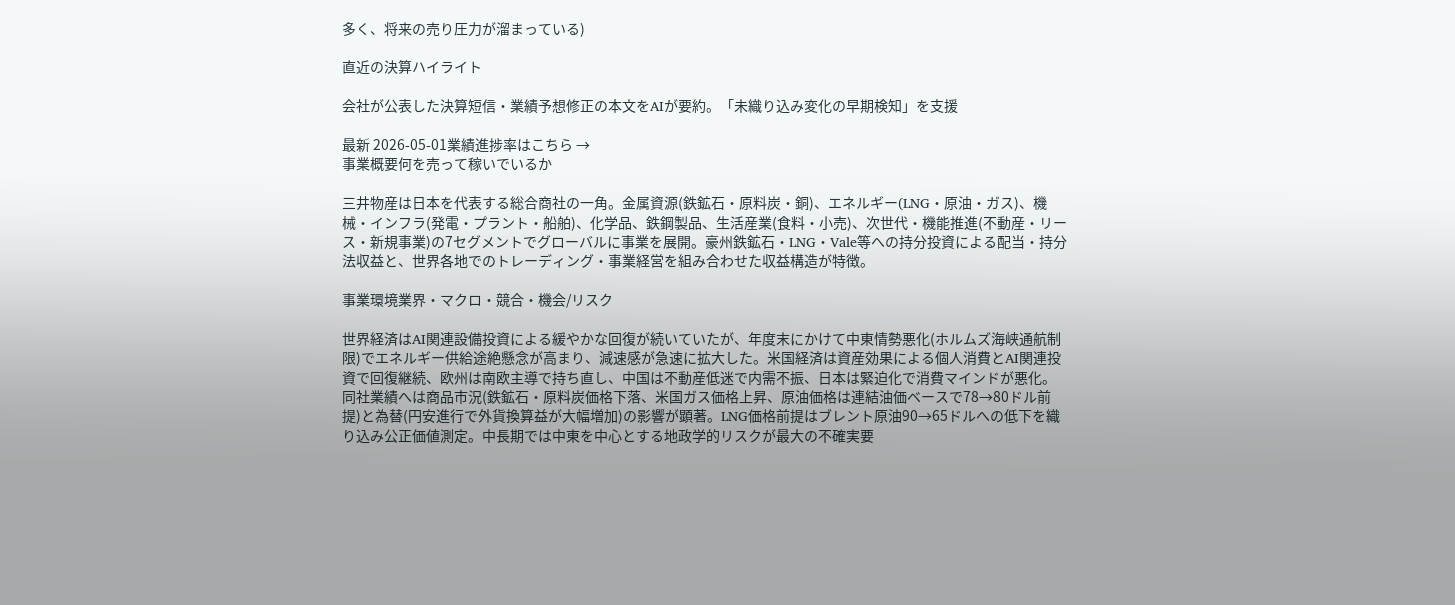多く、将来の売り圧力が溜まっている)

直近の決算ハイライト

会社が公表した決算短信・業績予想修正の本文をAIが要約。「未織り込み変化の早期検知」を支援

最新 2026-05-01業績進捗率はこちら →
事業概要何を売って稼いでいるか

三井物産は日本を代表する総合商社の一角。金属資源(鉄鉱石・原料炭・銅)、エネルギー(LNG・原油・ガス)、機械・インフラ(発電・プラント・船舶)、化学品、鉄鋼製品、生活産業(食料・小売)、次世代・機能推進(不動産・リース・新規事業)の7セグメントでグローバルに事業を展開。豪州鉄鉱石・LNG・Vale等への持分投資による配当・持分法収益と、世界各地でのトレーディング・事業経営を組み合わせた収益構造が特徴。

事業環境業界・マクロ・競合・機会/リスク

世界経済はAI関連設備投資による緩やかな回復が続いていたが、年度末にかけて中東情勢悪化(ホルムズ海峡通航制限)でエネルギー供給途絶懸念が高まり、減速感が急速に拡大した。米国経済は資産効果による個人消費とAI関連投資で回復継続、欧州は南欧主導で持ち直し、中国は不動産低迷で内需不振、日本は緊迫化で消費マインドが悪化。同社業績へは商品市況(鉄鉱石・原料炭価格下落、米国ガス価格上昇、原油価格は連結油価ベースで78→80ドル前提)と為替(円安進行で外貨換算益が大幅増加)の影響が顕著。LNG価格前提はブレント原油90→65ドルへの低下を織り込み公正価値測定。中長期では中東を中心とする地政学的リスクが最大の不確実要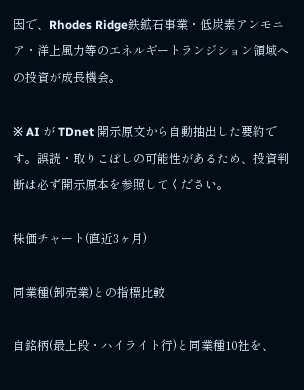因で、Rhodes Ridge鉄鉱石事業・低炭素アンモニア・洋上風力等のエネルギートランジション領域への投資が成長機会。

※ AI が TDnet 開示原文から自動抽出した要約です。誤読・取りこぼしの可能性があるため、投資判断は必ず開示原本を参照してください。

株価チャート(直近3ヶ月)

同業種(卸売業)との指標比較

自銘柄(最上段・ハイライト行)と同業種10社を、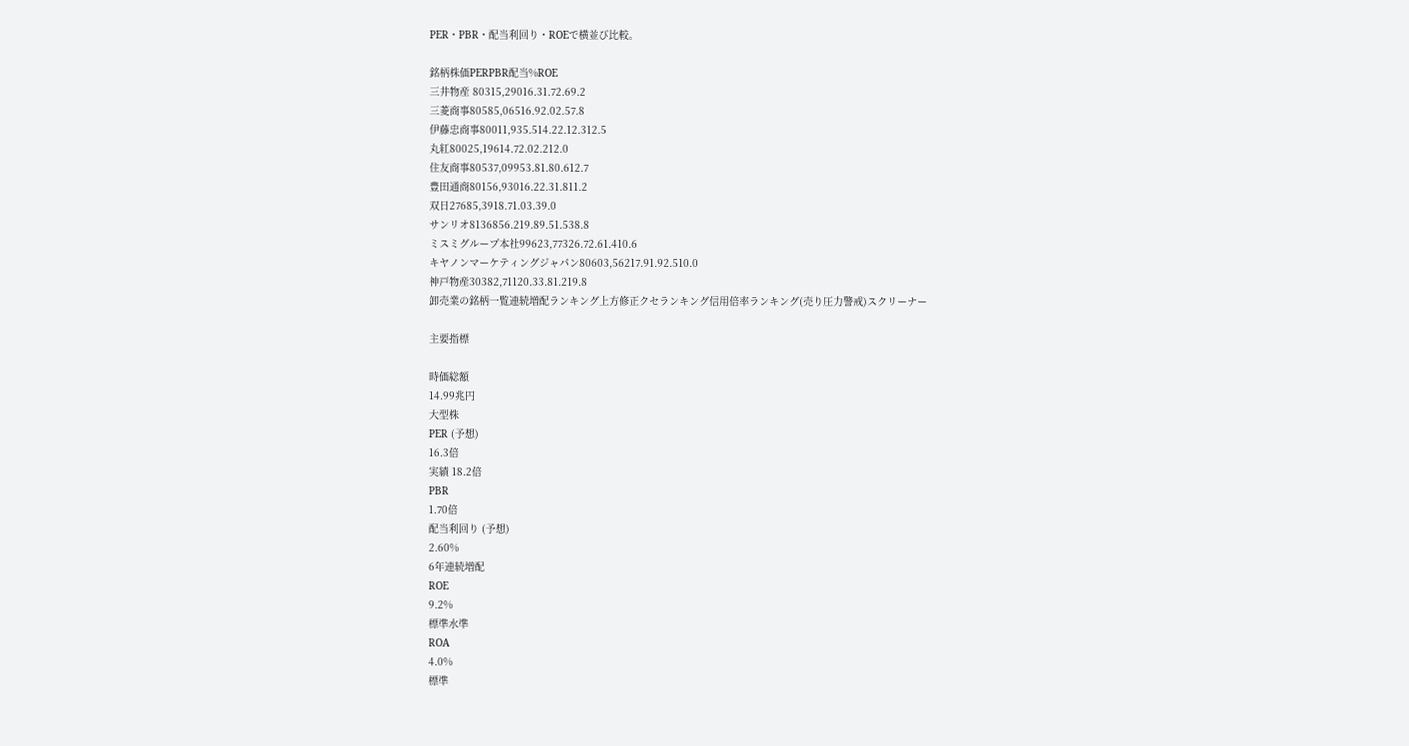PER・PBR・配当利回り・ROEで横並び比較。

銘柄株価PERPBR配当%ROE
三井物産 80315,29016.31.72.69.2
三菱商事80585,06516.92.02.57.8
伊藤忠商事80011,935.514.22.12.312.5
丸紅80025,19614.72.02.212.0
住友商事80537,09953.81.80.612.7
豊田通商80156,93016.22.31.811.2
双日27685,3918.71.03.39.0
サンリオ8136856.219.89.51.538.8
ミスミグループ本社99623,77326.72.61.410.6
キヤノンマーケティングジャパン80603,56217.91.92.510.0
神戸物産30382,71120.33.81.219.8
卸売業の銘柄一覧連続増配ランキング上方修正クセランキング信用倍率ランキング(売り圧力警戒)スクリーナー

主要指標

時価総額
14.99兆円
大型株
PER (予想)
16.3倍
実績 18.2倍
PBR
1.70倍
配当利回り (予想)
2.60%
6年連続増配
ROE
9.2%
標準水準
ROA
4.0%
標準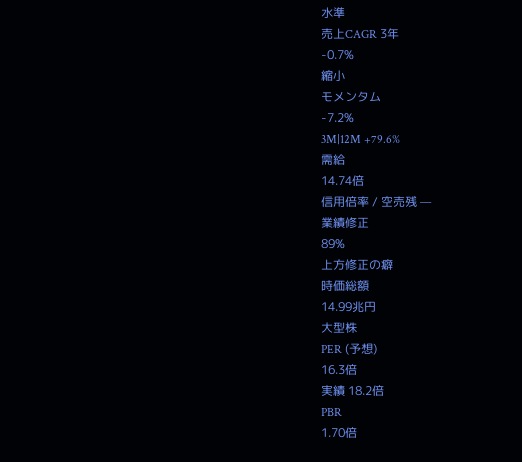水準
売上CAGR 3年
-0.7%
縮小
モメンタム
-7.2%
3M|12M +79.6%
需給
14.74倍
信用倍率 / 空売残 —
業績修正
89%
上方修正の癖
時価総額
14.99兆円
大型株
PER (予想)
16.3倍
実績 18.2倍
PBR
1.70倍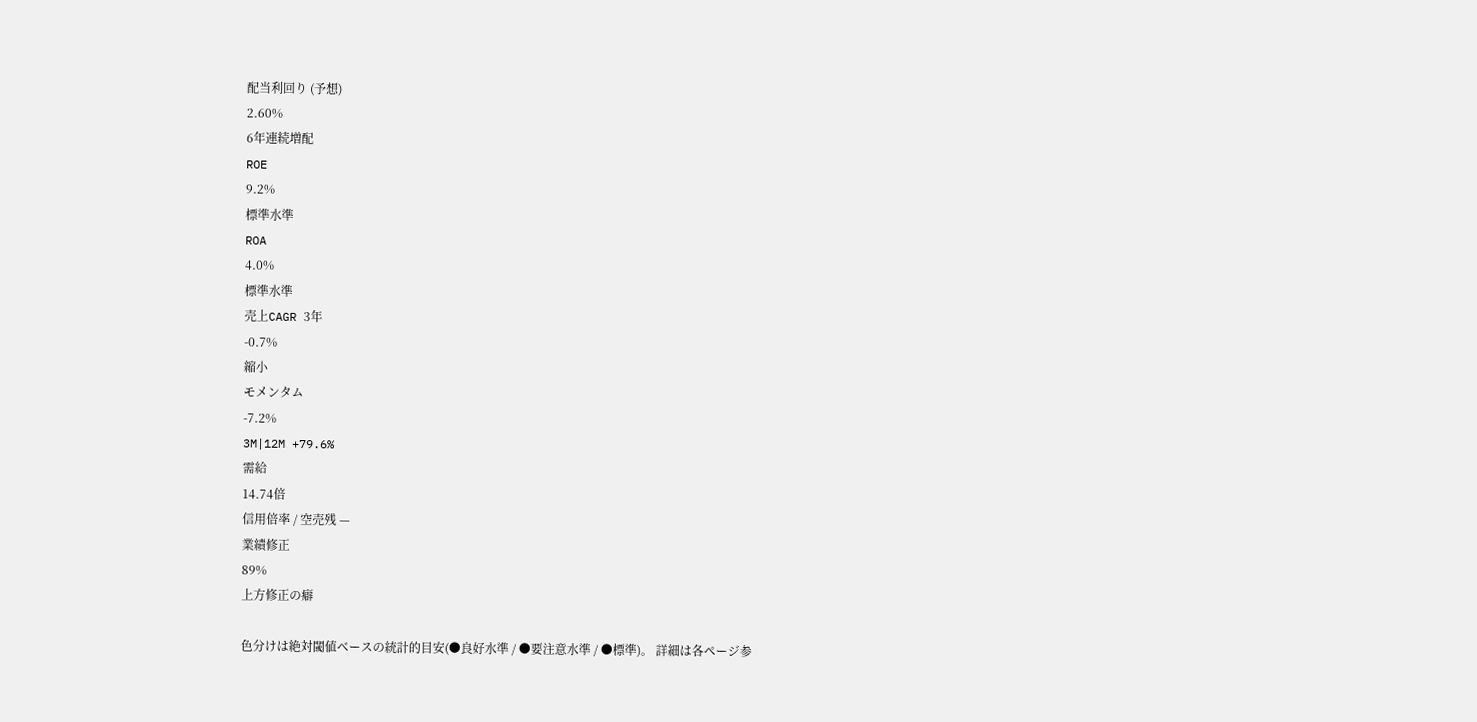配当利回り (予想)
2.60%
6年連続増配
ROE
9.2%
標準水準
ROA
4.0%
標準水準
売上CAGR 3年
-0.7%
縮小
モメンタム
-7.2%
3M|12M +79.6%
需給
14.74倍
信用倍率 / 空売残 —
業績修正
89%
上方修正の癖

色分けは絶対閾値ベースの統計的目安(●良好水準 / ●要注意水準 / ●標準)。 詳細は各ページ参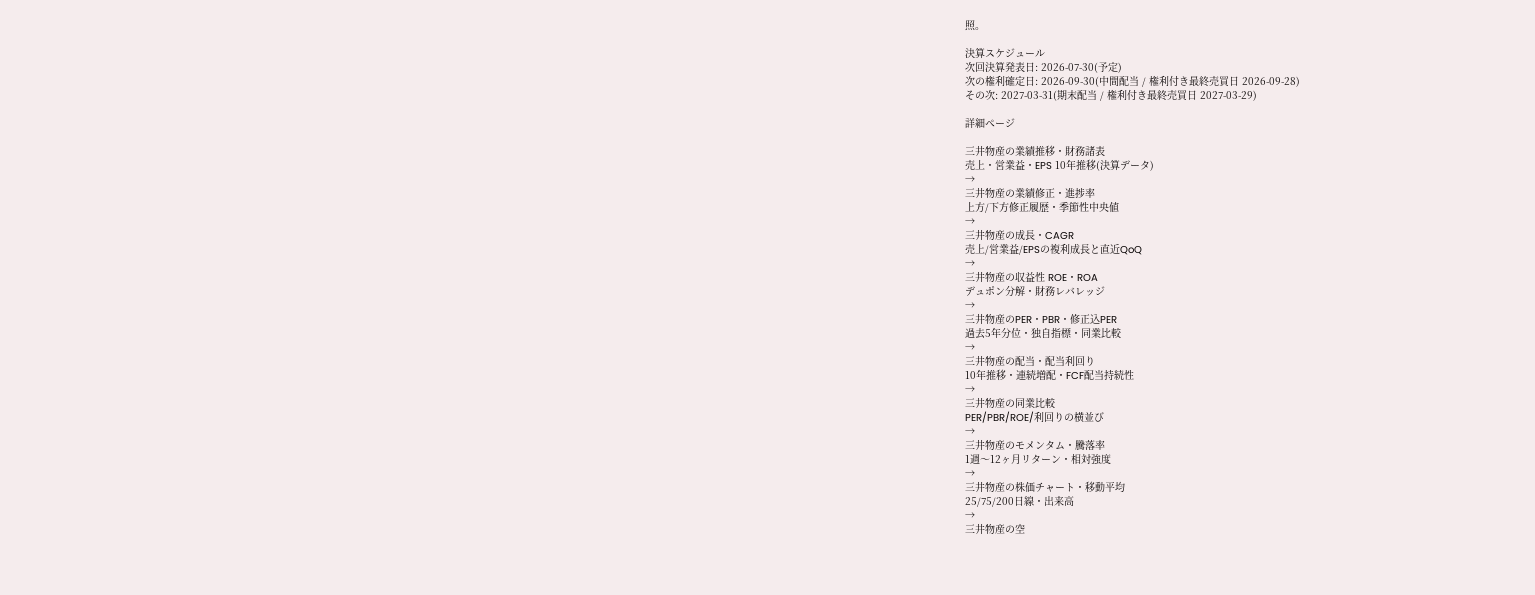照。

決算スケジュール
次回決算発表日: 2026-07-30(予定)
次の権利確定日: 2026-09-30(中間配当 / 権利付き最終売買日 2026-09-28)
その次: 2027-03-31(期末配当 / 権利付き最終売買日 2027-03-29)

詳細ページ

三井物産の業績推移・財務諸表
売上・営業益・EPS 10年推移(決算データ)
→
三井物産の業績修正・進捗率
上方/下方修正履歴・季節性中央値
→
三井物産の成長・CAGR
売上/営業益/EPSの複利成長と直近QoQ
→
三井物産の収益性 ROE・ROA
デュポン分解・財務レバレッジ
→
三井物産のPER・PBR・修正込PER
過去5年分位・独自指標・同業比較
→
三井物産の配当・配当利回り
10年推移・連続増配・FCF配当持続性
→
三井物産の同業比較
PER/PBR/ROE/利回りの横並び
→
三井物産のモメンタム・騰落率
1週〜12ヶ月リターン・相対強度
→
三井物産の株価チャート・移動平均
25/75/200日線・出来高
→
三井物産の空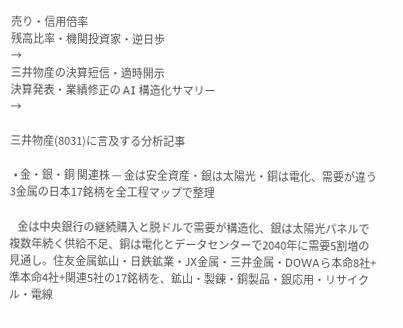売り・信用倍率
残高比率・機関投資家・逆日歩
→
三井物産の決算短信・適時開示
決算発表・業績修正の AI 構造化サマリー
→

三井物産(8031)に言及する分析記事

  • 金・銀・銅 関連株 — 金は安全資産・銀は太陽光・銅は電化、需要が違う3金属の日本17銘柄を全工程マップで整理

    金は中央銀行の継続購入と脱ドルで需要が構造化、銀は太陽光パネルで複数年続く供給不足、銅は電化とデータセンターで2040年に需要5割増の見通し。住友金属鉱山・日鉄鉱業・JX金属・三井金属・DOWAら本命8社+準本命4社+関連5社の17銘柄を、鉱山・製錬・銅製品・銀応用・リサイクル・電線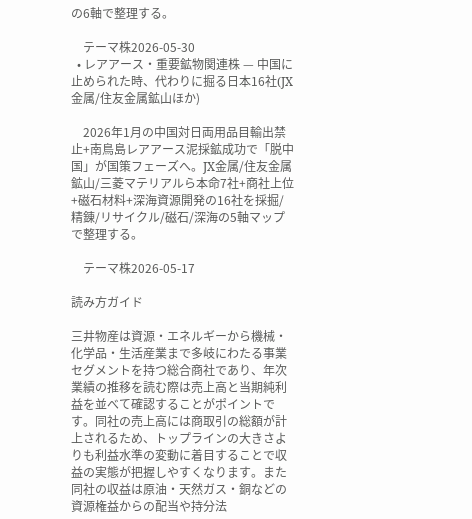の6軸で整理する。

    テーマ株2026-05-30
  • レアアース・重要鉱物関連株 — 中国に止められた時、代わりに掘る日本16社(JX金属/住友金属鉱山ほか)

    2026年1月の中国対日両用品目輸出禁止+南鳥島レアアース泥採鉱成功で「脱中国」が国策フェーズへ。JX金属/住友金属鉱山/三菱マテリアルら本命7社+商社上位+磁石材料+深海資源開発の16社を採掘/精錬/リサイクル/磁石/深海の5軸マップで整理する。

    テーマ株2026-05-17

読み方ガイド

三井物産は資源・エネルギーから機械・化学品・生活産業まで多岐にわたる事業セグメントを持つ総合商社であり、年次業績の推移を読む際は売上高と当期純利益を並べて確認することがポイントです。同社の売上高には商取引の総額が計上されるため、トップラインの大きさよりも利益水準の変動に着目することで収益の実態が把握しやすくなります。また同社の収益は原油・天然ガス・銅などの資源権益からの配当や持分法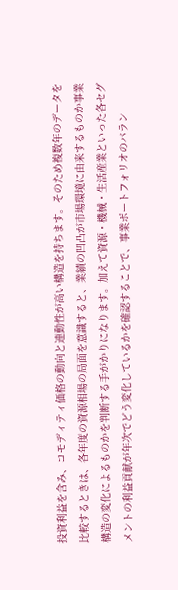投資利益を含み、コモディティ価格の動向と連動性が高い構造を持ちます。そのため複数年のデータを比較するときは、各年度の資源相場の局面を意識すると、業績の凹凸が市場環境に由来するものか事業構造の変化によるものかを判断する手がかりになります。加えて資源・機械・生活産業といった各セグメントの利益貢献が年次でどう変化しているかを確認することで、事業ポートフォリオのバラン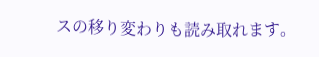スの移り変わりも読み取れます。